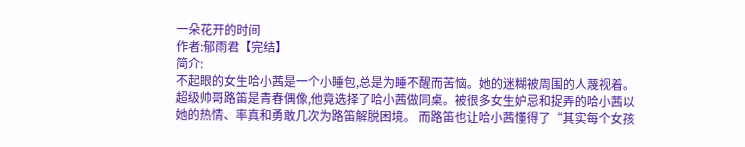一朵花开的时间
作者:郁雨君【完结】
简介:
不起眼的女生哈小茜是一个小睡包,总是为睡不醒而苦恼。她的迷糊被周围的人蔑视着。 超级帅哥路笛是青春偶像,他竟选择了哈小茜做同桌。被很多女生妒忌和捉弄的哈小茜以她的热情、率真和勇敢几次为路笛解脱困境。 而路笛也让哈小茜懂得了“其实每个女孩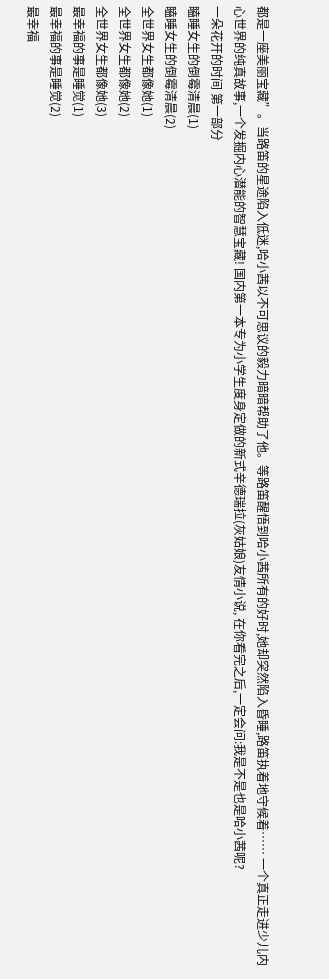都是一座美丽宝藏”。当路笛的星途陷入低迷,哈小茜以不可思议的毅力暗暗帮助了他。等路笛醒悟到哈小茜所有的好时,她却突然陷入昏睡,路笛执着地守候着…… 一个真正走进少儿内心世界的纯真故事,一个发掘内心潜能的智慧宝藏! 国内第一本专为小学生度身定做的新式辛德瑞拉(灰姑娘)友情小说, 在你看完之后,一定会问:我是不是也是哈小茜呢?
一朵花开的时间 第一部分
瞌睡女生的倒霉清晨(1)
瞌睡女生的倒霉清晨(2)
全世界女生都像她(1)
全世界女生都像她(2)
全世界女生都像她(3)
最幸福的事是睡觉(1)
最幸福的事是睡觉(2)
最幸福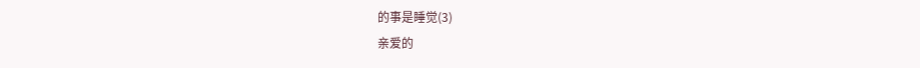的事是睡觉(3)
亲爱的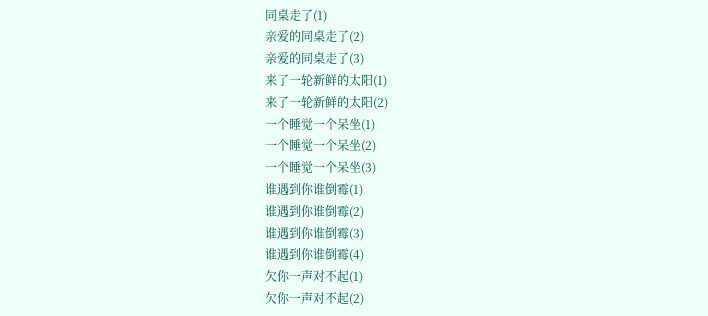同桌走了(1)
亲爱的同桌走了(2)
亲爱的同桌走了(3)
来了一轮新鲜的太阳(1)
来了一轮新鲜的太阳(2)
一个睡觉一个呆坐(1)
一个睡觉一个呆坐(2)
一个睡觉一个呆坐(3)
谁遇到你谁倒霉(1)
谁遇到你谁倒霉(2)
谁遇到你谁倒霉(3)
谁遇到你谁倒霉(4)
欠你一声对不起(1)
欠你一声对不起(2)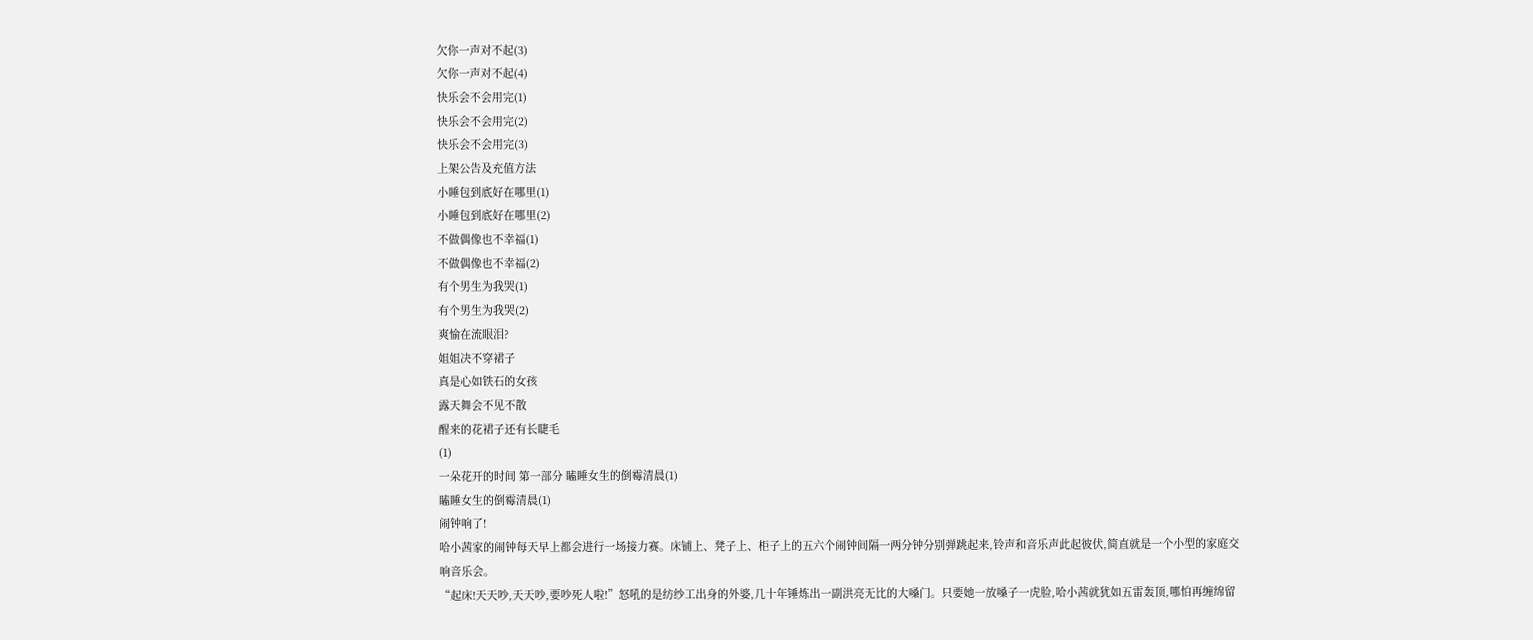欠你一声对不起(3)
欠你一声对不起(4)
快乐会不会用完(1)
快乐会不会用完(2)
快乐会不会用完(3)
上架公告及充值方法
小睡包到底好在哪里(1)
小睡包到底好在哪里(2)
不做偶像也不幸福(1)
不做偶像也不幸福(2)
有个男生为我哭(1)
有个男生为我哭(2)
爽愉在流眼泪?
姐姐决不穿裙子
真是心如铁石的女孩
露天舞会不见不散
醒来的花裙子还有长睫毛
(1)
一朵花开的时间 第一部分 瞌睡女生的倒霉清晨(1)
瞌睡女生的倒霉清晨(1)
闹钟响了!
哈小茜家的闹钟每天早上都会进行一场接力赛。床铺上、凳子上、柜子上的五六个闹钟间隔一两分钟分别弹跳起来,铃声和音乐声此起彼伏,简直就是一个小型的家庭交响音乐会。
“起床!天天吵,天天吵,要吵死人啦!”怒吼的是纺纱工出身的外婆,几十年锤炼出一副洪亮无比的大嗓门。只要她一放嗓子一虎脸,哈小茜就犹如五雷轰顶,哪怕再缠绵留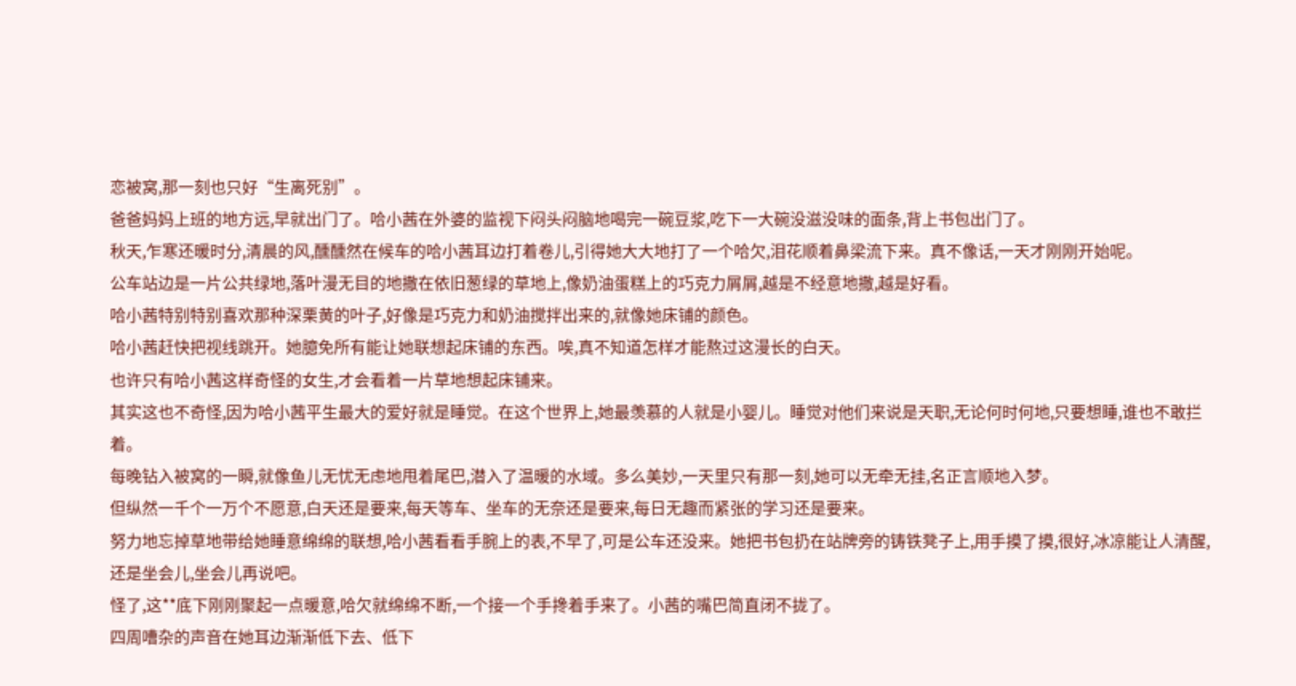恋被窝,那一刻也只好“生离死别”。
爸爸妈妈上班的地方远,早就出门了。哈小茜在外婆的监视下闷头闷脑地喝完一碗豆浆,吃下一大碗没滋没味的面条,背上书包出门了。
秋天,乍寒还暖时分,清晨的风,醺醺然在候车的哈小茜耳边打着卷儿,引得她大大地打了一个哈欠,泪花顺着鼻梁流下来。真不像话,一天才刚刚开始呢。
公车站边是一片公共绿地,落叶漫无目的地撒在依旧葱绿的草地上,像奶油蛋糕上的巧克力屑屑,越是不经意地撒,越是好看。
哈小茜特别特别喜欢那种深栗黄的叶子,好像是巧克力和奶油搅拌出来的,就像她床铺的颜色。
哈小茜赶快把视线跳开。她臆免所有能让她联想起床铺的东西。唉,真不知道怎样才能熬过这漫长的白天。
也许只有哈小茜这样奇怪的女生,才会看着一片草地想起床铺来。
其实这也不奇怪,因为哈小茜平生最大的爱好就是睡觉。在这个世界上,她最羡慕的人就是小婴儿。睡觉对他们来说是天职,无论何时何地,只要想睡,谁也不敢拦着。
每晚钻入被窝的一瞬,就像鱼儿无忧无虑地甩着尾巴,潜入了温暖的水域。多么美妙,一天里只有那一刻,她可以无牵无挂,名正言顺地入梦。
但纵然一千个一万个不愿意,白天还是要来,每天等车、坐车的无奈还是要来,每日无趣而紧张的学习还是要来。
努力地忘掉草地带给她睡意绵绵的联想,哈小茜看看手腕上的表,不早了,可是公车还没来。她把书包扔在站牌旁的铸铁凳子上,用手摸了摸,很好,冰凉能让人清醒,还是坐会儿,坐会儿再说吧。
怪了,这**底下刚刚聚起一点暖意,哈欠就绵绵不断,一个接一个手搀着手来了。小茜的嘴巴简直闭不拢了。
四周嘈杂的声音在她耳边渐渐低下去、低下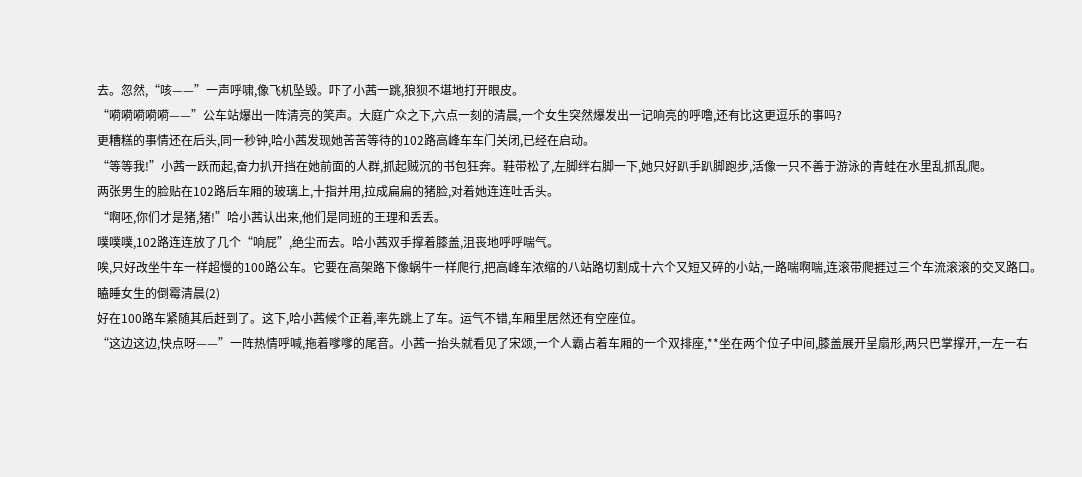去。忽然,“咳——”一声呼啸,像飞机坠毁。吓了小茜一跳,狼狈不堪地打开眼皮。
“嗬嗬嗬嗬嗬——”公车站爆出一阵清亮的笑声。大庭广众之下,六点一刻的清晨,一个女生突然爆发出一记响亮的呼噜,还有比这更逗乐的事吗?
更糟糕的事情还在后头,同一秒钟,哈小茜发现她苦苦等待的102路高峰车车门关闭,已经在启动。
“等等我!”小茜一跃而起,奋力扒开挡在她前面的人群,抓起贼沉的书包狂奔。鞋带松了,左脚绊右脚一下,她只好趴手趴脚跑步,活像一只不善于游泳的青蛙在水里乱抓乱爬。
两张男生的脸贴在102路后车厢的玻璃上,十指并用,拉成扁扁的猪脸,对着她连连吐舌头。
“啊呸,你们才是猪,猪!”哈小茜认出来,他们是同班的王理和丢丢。
噗噗噗,102路连连放了几个“响屁”,绝尘而去。哈小茜双手撑着膝盖,沮丧地呼呼喘气。
唉,只好改坐牛车一样超慢的100路公车。它要在高架路下像蜗牛一样爬行,把高峰车浓缩的八站路切割成十六个又短又碎的小站,一路喘啊喘,连滚带爬捱过三个车流滚滚的交叉路口。
瞌睡女生的倒霉清晨(2)
好在100路车紧随其后赶到了。这下,哈小茜候个正着,率先跳上了车。运气不错,车厢里居然还有空座位。
“这边这边,快点呀——”一阵热情呼喊,拖着嗲嗲的尾音。小茜一抬头就看见了宋颂,一个人霸占着车厢的一个双排座,**坐在两个位子中间,膝盖展开呈扇形,两只巴掌撑开,一左一右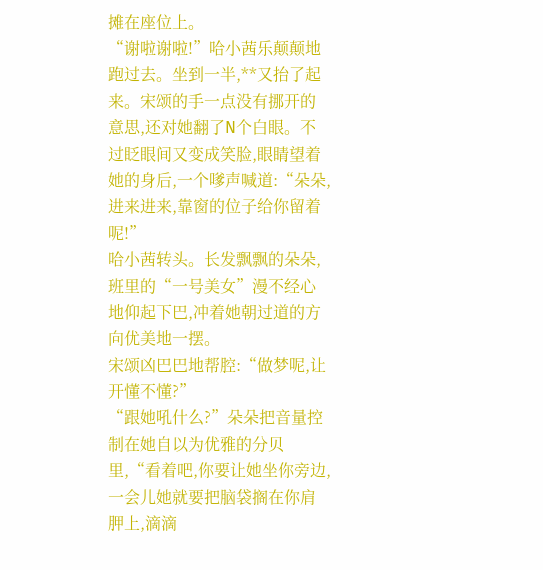摊在座位上。
“谢啦谢啦!”哈小茜乐颠颠地跑过去。坐到一半,**又抬了起来。宋颂的手一点没有挪开的意思,还对她翻了N个白眼。不过眨眼间又变成笑脸,眼睛望着她的身后,一个嗲声喊道:“朵朵,进来进来,靠窗的位子给你留着呢!”
哈小茜转头。长发飘飘的朵朵,班里的“一号美女”漫不经心地仰起下巴,冲着她朝过道的方向优美地一摆。
宋颂凶巴巴地帮腔:“做梦呢,让开懂不懂?”
“跟她吼什么?”朵朵把音量控制在她自以为优雅的分贝里,“看着吧,你要让她坐你旁边,一会儿她就要把脑袋搁在你肩胛上,滴滴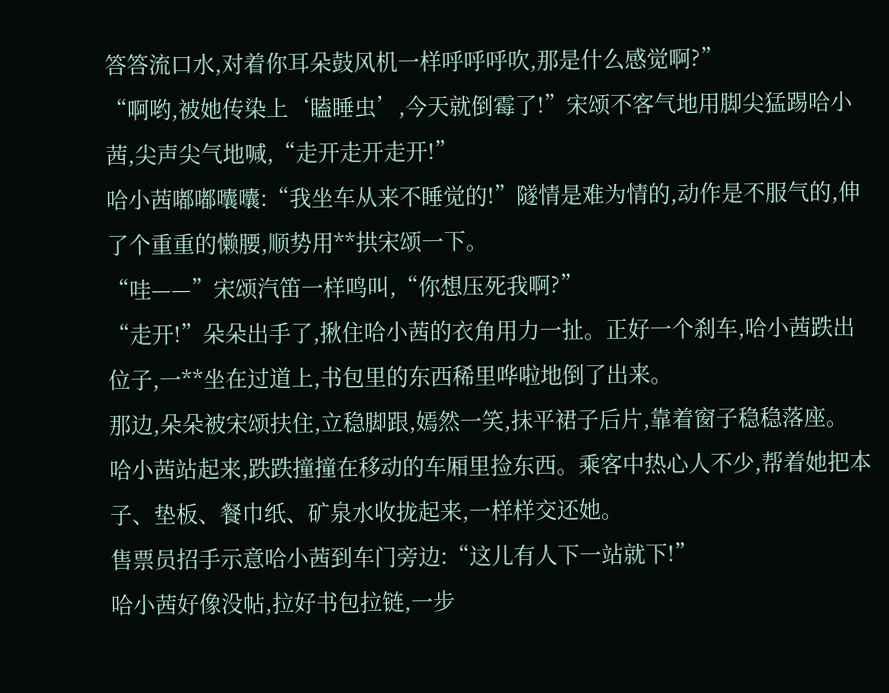答答流口水,对着你耳朵鼓风机一样呼呼呼吹,那是什么感觉啊?”
“啊哟,被她传染上‘瞌睡虫’,今天就倒霉了!”宋颂不客气地用脚尖猛踢哈小茜,尖声尖气地喊,“走开走开走开!”
哈小茜嘟嘟囔囔:“我坐车从来不睡觉的!”隧情是难为情的,动作是不服气的,伸了个重重的懒腰,顺势用**拱宋颂一下。
“哇——”宋颂汽笛一样鸣叫,“你想压死我啊?”
“走开!”朵朵出手了,揪住哈小茜的衣角用力一扯。正好一个刹车,哈小茜跌出位子,一**坐在过道上,书包里的东西稀里哗啦地倒了出来。
那边,朵朵被宋颂扶住,立稳脚跟,嫣然一笑,抹平裙子后片,靠着窗子稳稳落座。
哈小茜站起来,跌跌撞撞在移动的车厢里捡东西。乘客中热心人不少,帮着她把本子、垫板、餐巾纸、矿泉水收拢起来,一样样交还她。
售票员招手示意哈小茜到车门旁边:“这儿有人下一站就下!”
哈小茜好像没帖,拉好书包拉链,一步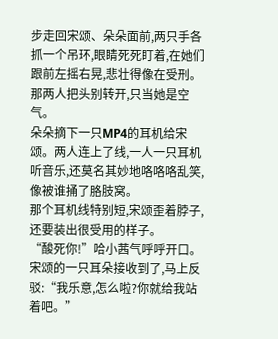步走回宋颂、朵朵面前,两只手各抓一个吊环,眼睛死死盯着,在她们跟前左摇右晃,悲壮得像在受刑。
那两人把头别转开,只当她是空气。
朵朵摘下一只MP4的耳机给宋颂。两人连上了线,一人一只耳机听音乐,还莫名其妙地咯咯咯乱笑,像被谁捅了胳肢窝。
那个耳机线特别短,宋颂歪着脖子,还要装出很受用的样子。
“酸死你!”哈小茜气呼呼开口。
宋颂的一只耳朵接收到了,马上反驳:“我乐意,怎么啦?你就给我站着吧。”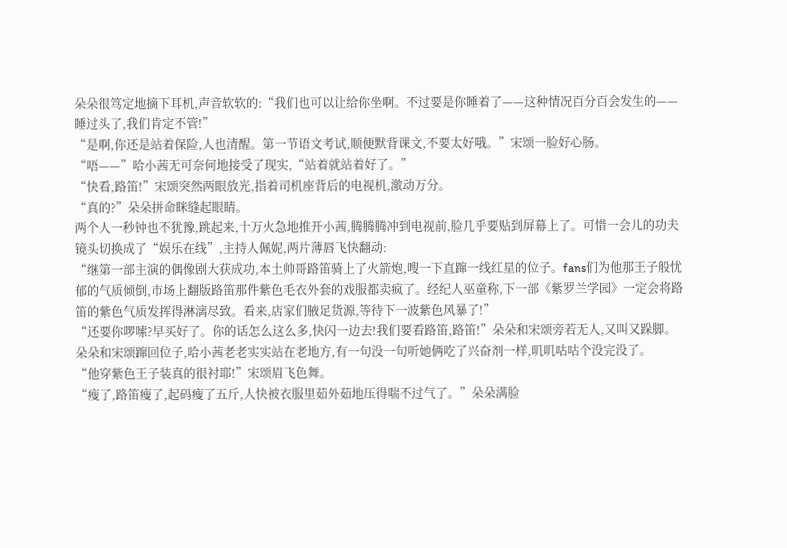朵朵很笃定地摘下耳机,声音软软的:“我们也可以让给你坐啊。不过要是你睡着了——这种情况百分百会发生的——睡过头了,我们肯定不管!”
“是啊,你还是站着保险,人也清醒。第一节语文考试,顺便默背课文,不要太好哦。”宋颂一脸好心肠。
“唔——”哈小茜无可奈何地接受了现实,“站着就站着好了。”
“快看,路笛!”宋颂突然两眼放光,指着司机座背后的电视机,激动万分。
“真的?”朵朵拼命眯缝起眼睛。
两个人一秒钟也不犹豫,跳起来,十万火急地推开小茜,腾腾腾冲到电视前,脸几乎要贴到屏幕上了。可惜一会儿的功夫镜头切换成了“娱乐在线”,主持人佩妮,两片薄唇飞快翻动:
“继第一部主演的偶像剧大获成功,本土帅哥路笛骑上了火箭炮,嗖一下直蹿一线红星的位子。fans们为他那王子般忧郁的气质倾倒,市场上翻版路笛那件紫色毛衣外套的戏服都卖疯了。经纪人巫童称,下一部《紫罗兰学园》一定会将路笛的紫色气质发挥得淋漓尽致。看来,店家们腋足货源,等待下一波紫色风暴了!”
“还要你啰嗦?早买好了。你的话怎么这么多,快闪一边去!我们要看路笛,路笛!”朵朵和宋颂旁若无人,又叫又跺脚。
朵朵和宋颂蹿回位子,哈小茜老老实实站在老地方,有一句没一句听她俩吃了兴奋剂一样,叽叽咕咕个没完没了。
“他穿紫色王子装真的很衬耶!”宋颂眉飞色舞。
“瘦了,路笛瘦了,起码瘦了五斤,人快被衣服里茹外茹地压得喘不过气了。”朵朵满脸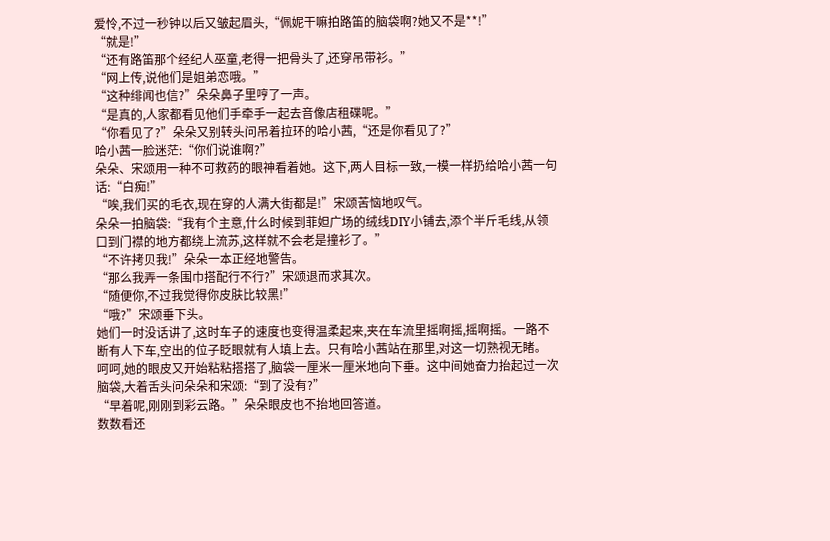爱怜,不过一秒钟以后又皱起眉头,“佩妮干嘛拍路笛的脑袋啊?她又不是**!”
“就是!”
“还有路笛那个经纪人巫童,老得一把骨头了,还穿吊带衫。”
“网上传,说他们是姐弟恋哦。”
“这种绯闻也信?”朵朵鼻子里哼了一声。
“是真的,人家都看见他们手牵手一起去音像店租碟呢。”
“你看见了?”朵朵又别转头问吊着拉环的哈小茜,“还是你看见了?”
哈小茜一脸迷茫:“你们说谁啊?”
朵朵、宋颂用一种不可救药的眼神看着她。这下,两人目标一致,一模一样扔给哈小茜一句话:“白痴!”
“唉,我们买的毛衣,现在穿的人满大街都是!”宋颂苦恼地叹气。
朵朵一拍脑袋:“我有个主意,什么时候到菲妲广场的绒线DIY小铺去,添个半斤毛线,从领口到门襟的地方都绕上流苏,这样就不会老是撞衫了。”
“不许拷贝我!”朵朵一本正经地警告。
“那么我弄一条围巾搭配行不行?”宋颂退而求其次。
“随便你,不过我觉得你皮肤比较黑!”
“哦?”宋颂垂下头。
她们一时没话讲了,这时车子的速度也变得温柔起来,夹在车流里摇啊摇,摇啊摇。一路不断有人下车,空出的位子眨眼就有人填上去。只有哈小茜站在那里,对这一切熟视无睹。
呵呵,她的眼皮又开始粘粘搭搭了,脑袋一厘米一厘米地向下垂。这中间她奋力抬起过一次脑袋,大着舌头问朵朵和宋颂:“到了没有?”
“早着呢,刚刚到彩云路。”朵朵眼皮也不抬地回答道。
数数看还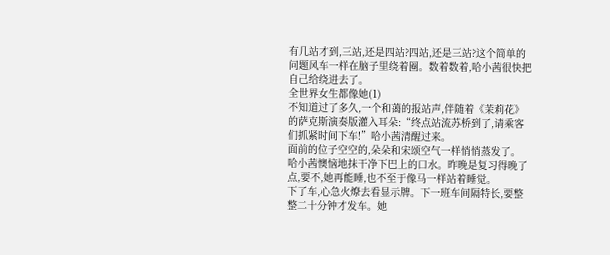有几站才到,三站,还是四站?四站,还是三站?这个简单的问题风车一样在脑子里绕着圈。数着数着,哈小茜很快把自己给绕进去了。
全世界女生都像她(1)
不知道过了多久,一个和蔼的报站声,伴随着《茉莉花》的萨克斯演奏版灌入耳朵:“终点站流苏桥到了,请乘客们抓紧时间下车!”哈小茜清醒过来。
面前的位子空空的,朵朵和宋颂空气一样悄悄蒸发了。
哈小茜懊恼地抹干净下巴上的口水。昨晚是复习得晚了点,要不,她再能睡,也不至于像马一样站着睡觉。
下了车,心急火燎去看显示牌。下一班车间隔特长,要整整二十分钟才发车。她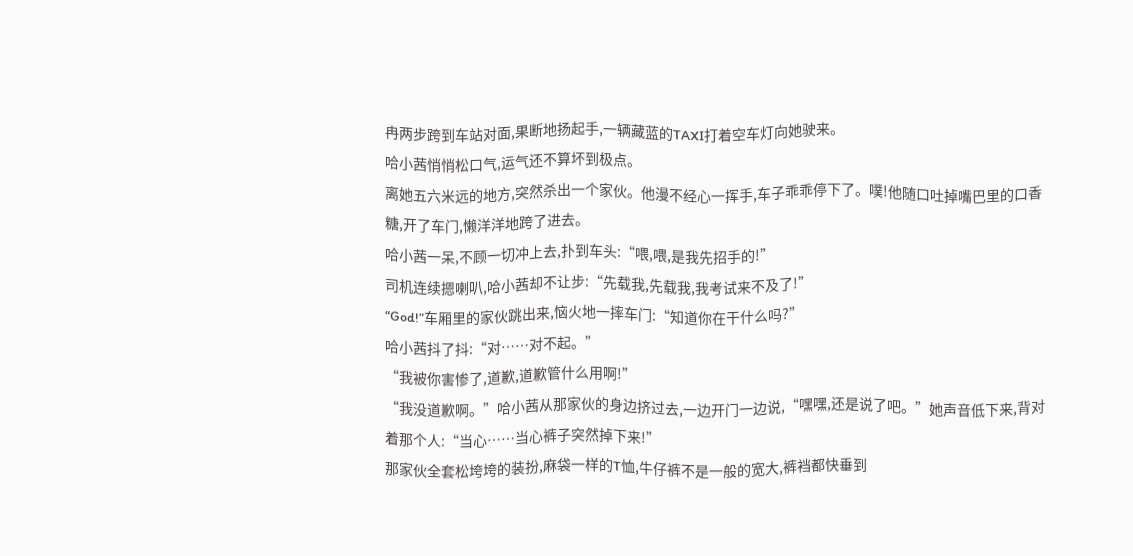冉两步跨到车站对面,果断地扬起手,一辆藏蓝的TAXI打着空车灯向她驶来。
哈小茜悄悄松口气,运气还不算坏到极点。
离她五六米远的地方,突然杀出一个家伙。他漫不经心一挥手,车子乖乖停下了。噗!他随口吐掉嘴巴里的口香糖,开了车门,懒洋洋地跨了进去。
哈小茜一呆,不顾一切冲上去,扑到车头:“喂,喂,是我先招手的!”
司机连续摁喇叭,哈小茜却不让步:“先载我,先载我,我考试来不及了!”
“God!”车厢里的家伙跳出来,恼火地一摔车门:“知道你在干什么吗?”
哈小茜抖了抖:“对……对不起。”
“我被你害惨了,道歉,道歉管什么用啊!”
“我没道歉啊。”哈小茜从那家伙的身边挤过去,一边开门一边说,“嘿嘿,还是说了吧。”她声音低下来,背对着那个人:“当心……当心裤子突然掉下来!”
那家伙全套松垮垮的装扮,麻袋一样的T恤,牛仔裤不是一般的宽大,裤裆都快垂到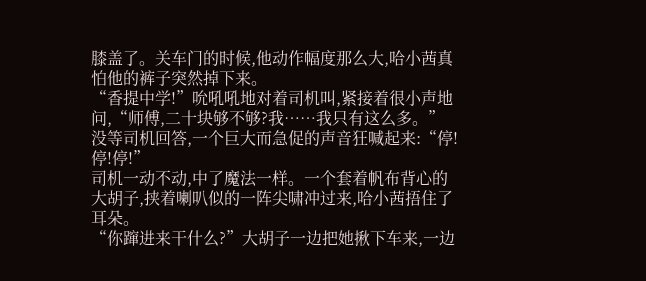膝盖了。关车门的时候,他动作幅度那么大,哈小茜真怕他的裤子突然掉下来。
“香提中学!”吮吼吼地对着司机叫,紧接着很小声地问,“师傅,二十块够不够?我……我只有这么多。”
没等司机回答,一个巨大而急促的声音狂喊起来:“停!停!停!”
司机一动不动,中了魔法一样。一个套着帆布背心的大胡子,挟着喇叭似的一阵尖啸冲过来,哈小茜捂住了耳朵。
“你蹿进来干什么?”大胡子一边把她揪下车来,一边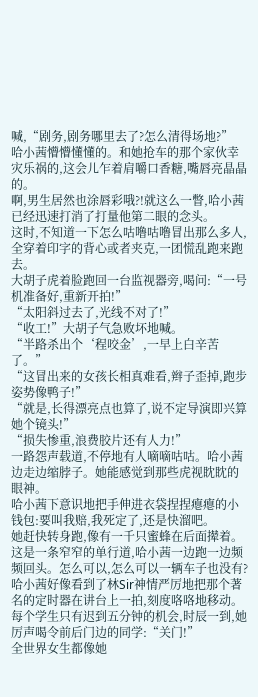喊,“剧务,剧务哪里去了?怎么清得场地?”
哈小茜懵懵懂懂的。和她抢车的那个家伙幸灾乐祸的,这会儿乍着肩嚼口香糖,嘴唇亮晶晶的。
啊,男生居然也涂唇彩哦?!就这么一瞥,哈小茜已经迅速打消了打量他第二眼的念头。
这时,不知道一下怎么咕噜咕噜冒出那么多人,全穿着印字的背心或者夹克,一团慌乱跑来跑去。
大胡子虎着脸跑回一台监视器旁,喝问:“一号机准备好,重新开拍!”
“太阳斜过去了,光线不对了!”
“收工!”大胡子气急败坏地喊。
“半路杀出个‘程咬金’,一早上白辛苦了。”
“这冒出来的女孩长相真难看,辫子歪掉,跑步姿势像鸭子!”
“就是,长得漂亮点也算了,说不定导演即兴算她个镜头!”
“损失惨重,浪费胶片还有人力!”
一路怨声载道,不停地有人嘀嘀咕咕。哈小茜边走边缩脖子。她能感觉到那些虎视眈眈的眼神。
哈小茜下意识地把手伸进衣袋捏捏瘪瘪的小钱包:要叫我赔,我死定了,还是快溜吧。
她赶快转身跑,像有一千只蜜蜂在后面撵着。这是一条窄窄的单行道,哈小茜一边跑一边频频回头。怎么可以,怎么可以一辆车子也没有?
哈小茜好像看到了林Sir神情严厉地把那个著名的定时器在讲台上一拍,刻度咯咯地移动。每个学生只有迟到五分钟的机会,时辰一到,她厉声喝令前后门边的同学:“关门!”
全世界女生都像她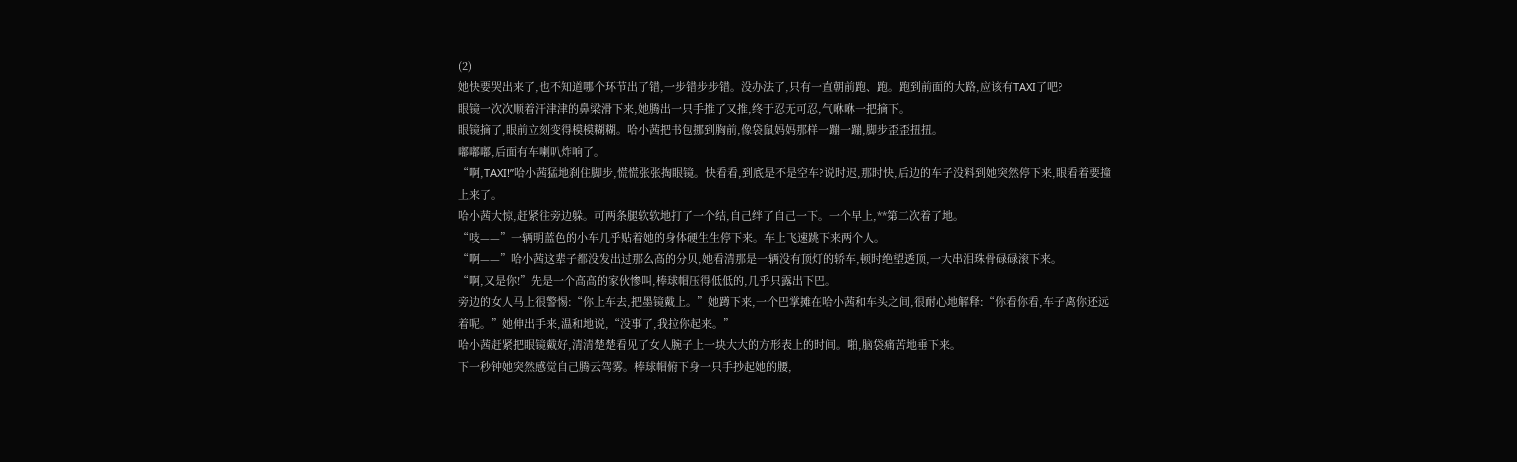(2)
她快要哭出来了,也不知道哪个环节出了错,一步错步步错。没办法了,只有一直朝前跑、跑。跑到前面的大路,应该有TAXI了吧?
眼镜一次次顺着汗津津的鼻梁滑下来,她腾出一只手推了又推,终于忍无可忍,气咻咻一把摘下。
眼镜摘了,眼前立刻变得模模糊糊。哈小茜把书包挪到胸前,像袋鼠妈妈那样一蹦一蹦,脚步歪歪扭扭。
嘟嘟嘟,后面有车喇叭炸响了。
“啊,TAXI!”哈小茜猛地刹住脚步,慌慌张张掏眼镜。快看看,到底是不是空车?说时迟,那时快,后边的车子没料到她突然停下来,眼看着要撞上来了。
哈小茜大惊,赶紧往旁边躲。可两条腿软软地打了一个结,自己绊了自己一下。一个早上,**第二次着了地。
“吱——”一辆明蓝色的小车几乎贴着她的身体硬生生停下来。车上飞速跳下来两个人。
“啊——”哈小茜这辈子都没发出过那么高的分贝,她看清那是一辆没有顶灯的轿车,顿时绝望透顶,一大串泪珠骨碌碌滚下来。
“啊,又是你!”先是一个高高的家伙惨叫,棒球帽压得低低的,几乎只露出下巴。
旁边的女人马上很警惕:“你上车去,把墨镜戴上。”她蹲下来,一个巴掌摊在哈小茜和车头之间,很耐心地解释:“你看你看,车子离你还远着呢。”她伸出手来,温和地说,“没事了,我拉你起来。”
哈小茜赶紧把眼镜戴好,清清楚楚看见了女人腕子上一块大大的方形表上的时间。啪,脑袋痛苦地垂下来。
下一秒钟她突然感觉自己腾云驾雾。棒球帽俯下身一只手抄起她的腰,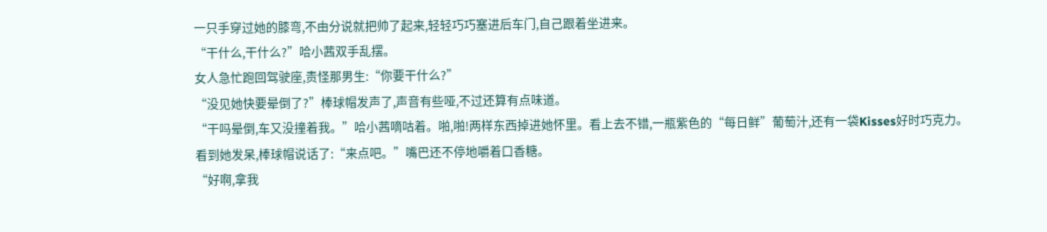一只手穿过她的膝弯,不由分说就把帅了起来,轻轻巧巧塞进后车门,自己跟着坐进来。
“干什么,干什么?”哈小茜双手乱摆。
女人急忙跑回驾驶座,责怪那男生:“你要干什么?”
“没见她快要晕倒了?”棒球帽发声了,声音有些哑,不过还算有点味道。
“干吗晕倒,车又没撞着我。”哈小茜嘀咕着。啪,啪!两样东西掉进她怀里。看上去不错,一瓶紫色的“每日鲜”葡萄汁,还有一袋Kisses好时巧克力。
看到她发呆,棒球帽说话了:“来点吧。”嘴巴还不停地嚼着口香糖。
“好啊,拿我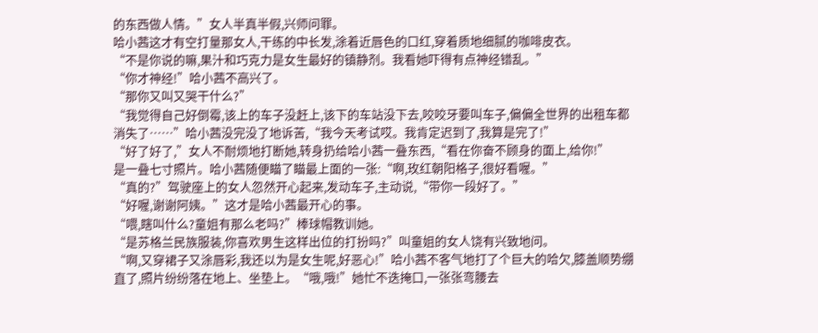的东西做人情。”女人半真半假,兴师问罪。
哈小茜这才有空打量那女人,干练的中长发,涂着近唇色的口红,穿着质地细腻的咖啡皮衣。
“不是你说的嘛,果汁和巧克力是女生最好的镇静剂。我看她吓得有点神经错乱。”
“你才神经!”哈小茜不高兴了。
“那你又叫又哭干什么?”
“我觉得自己好倒霉,该上的车子没赶上,该下的车站没下去,咬咬牙要叫车子,偏偏全世界的出租车都消失了……”哈小茜没完没了地诉苦,“我今天考试哎。我肯定迟到了,我算是完了!”
“好了好了,”女人不耐烦地打断她,转身扔给哈小茜一叠东西,“看在你奋不顾身的面上,给你!”
是一叠七寸照片。哈小茜随便瞄了瞄最上面的一张:“啊,玫红朝阳格子,很好看喔。”
“真的?”驾驶座上的女人忽然开心起来,发动车子,主动说,“带你一段好了。”
“好喔,谢谢阿姨。”这才是哈小茜最开心的事。
“喂,瞎叫什么?童姐有那么老吗?”棒球帽教训她。
“是苏格兰民族服装,你喜欢男生这样出位的打扮吗?”叫童姐的女人饶有兴致地问。
“啊,又穿裙子又涂唇彩,我还以为是女生呢,好恶心!”哈小茜不客气地打了个巨大的哈欠,膝盖顺势绷直了,照片纷纷落在地上、坐垫上。“哦,哦!”她忙不迭掩口,一张张弯腰去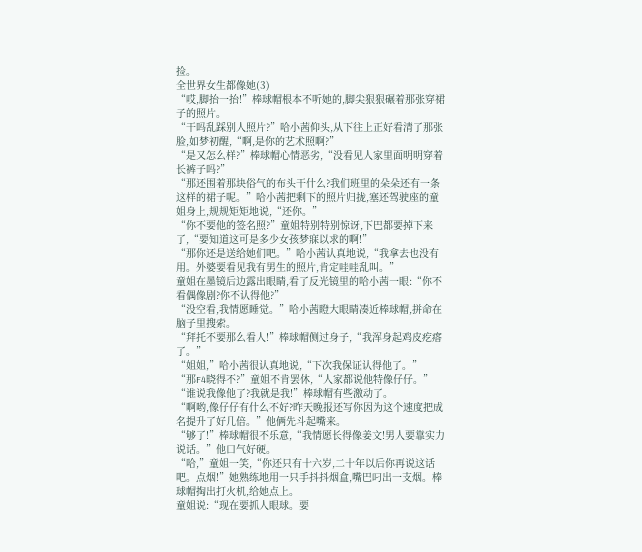捡。
全世界女生都像她(3)
“哎,脚抬一抬!”棒球帽根本不听她的,脚尖狠狠碾着那张穿裙子的照片。
“干吗乱踩别人照片?”哈小茜仰头,从下往上正好看清了那张脸,如梦初醒,“啊,是你的艺术照啊?”
“是又怎么样?”棒球帽心情恶劣,“没看见人家里面明明穿着长裤子吗?”
“那还围着那块俗气的布头干什么?我们班里的朵朵还有一条这样的裙子呢。”哈小茜把剩下的照片归拢,塞还驾驶座的童姐身上,规规矩矩地说,“还你。”
“你不要他的签名照?”童姐特别特别惊讶,下巴都要掉下来了,“要知道这可是多少女孩梦寐以求的啊!”
“那你还是送给她们吧。”哈小茜认真地说,“我拿去也没有用。外婆要看见我有男生的照片,肯定哇哇乱叫。”
童姐在墨镜后边露出眼睛,看了反光镜里的哈小茜一眼:“你不看偶像剧?你不认得他?”
“没空看,我情愿睡觉。”哈小茜瞪大眼睛凑近棒球帽,拼命在脑子里搜索。
“拜托不要那么看人!”棒球帽侧过身子,“我浑身起鸡皮疙瘩了。”
“姐姐,”哈小茜很认真地说,“下次我保证认得他了。”
“那F4晓得不?”童姐不肯罢休,“人家都说他特像仔仔。”
“谁说我像他了?我就是我!”棒球帽有些激动了。
“啊哟,像仔仔有什么不好?昨天晚报还写你因为这个速度把成名提升了好几倍。”他俩先斗起嘴来。
“够了!”棒球帽很不乐意,“我情愿长得像姜文!男人要靠实力说话。”他口气好硬。
“哈,”童姐一笑,“你还只有十六岁,二十年以后你再说这话吧。点烟!”她熟练地用一只手抖抖烟盒,嘴巴叼出一支烟。棒球帽掏出打火机,给她点上。
童姐说:“现在要抓人眼球。要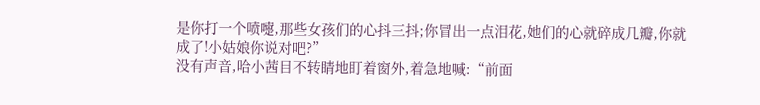是你打一个喷嚏,那些女孩们的心抖三抖;你冒出一点泪花,她们的心就碎成几瓣,你就成了!小姑娘你说对吧?”
没有声音,哈小茜目不转睛地盯着窗外,着急地喊:“前面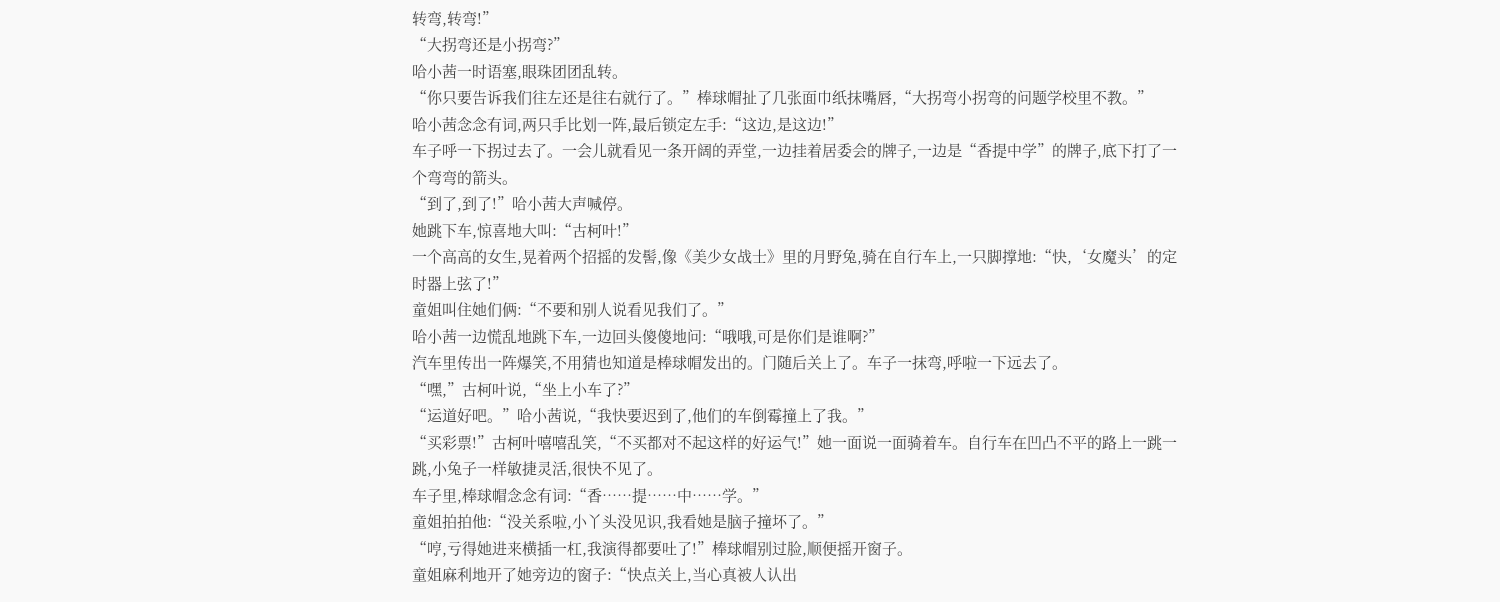转弯,转弯!”
“大拐弯还是小拐弯?”
哈小茜一时语塞,眼珠团团乱转。
“你只要告诉我们往左还是往右就行了。”棒球帽扯了几张面巾纸抹嘴唇,“大拐弯小拐弯的问题学校里不教。”
哈小茜念念有词,两只手比划一阵,最后锁定左手:“这边,是这边!”
车子呼一下拐过去了。一会儿就看见一条开阔的弄堂,一边挂着居委会的牌子,一边是“香提中学”的牌子,底下打了一个弯弯的箭头。
“到了,到了!”哈小茜大声喊停。
她跳下车,惊喜地大叫:“古柯叶!”
一个高高的女生,晃着两个招摇的发髻,像《美少女战士》里的月野兔,骑在自行车上,一只脚撑地:“快,‘女魔头’的定时器上弦了!”
童姐叫住她们俩:“不要和别人说看见我们了。”
哈小茜一边慌乱地跳下车,一边回头傻傻地问:“哦哦,可是你们是谁啊?”
汽车里传出一阵爆笑,不用猜也知道是棒球帽发出的。门随后关上了。车子一抹弯,呼啦一下远去了。
“嘿,”古柯叶说,“坐上小车了?”
“运道好吧。”哈小茜说,“我快要迟到了,他们的车倒霉撞上了我。”
“买彩票!”古柯叶嘻嘻乱笑,“不买都对不起这样的好运气!”她一面说一面骑着车。自行车在凹凸不平的路上一跳一跳,小兔子一样敏捷灵活,很快不见了。
车子里,棒球帽念念有词:“香……提……中……学。”
童姐拍拍他:“没关系啦,小丫头没见识,我看她是脑子撞坏了。”
“哼,亏得她进来横插一杠,我演得都要吐了!”棒球帽别过脸,顺便摇开窗子。
童姐麻利地开了她旁边的窗子:“快点关上,当心真被人认出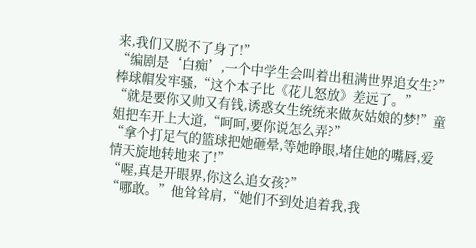来,我们又脱不了身了!”
“编剧是‘白痴’,一个中学生会叫着出租满世界追女生?”棒球帽发牢骚,“这个本子比《花儿怒放》差远了。”
“就是要你又帅又有钱,诱惑女生统统来做灰姑娘的梦!”童姐把车开上大道,“呵呵,要你说怎么弄?”
“拿个打足气的篮球把她砸晕,等她睁眼,堵住她的嘴唇,爱情天旋地转地来了!”
“喔,真是开眼界,你这么追女孩?”
“哪敢。”他耸耸肩,“她们不到处追着我,我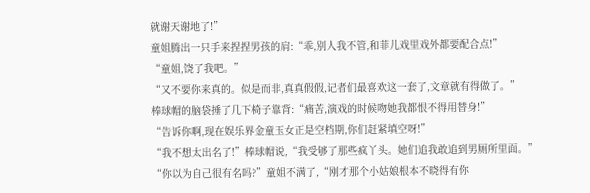就谢天谢地了!”
童姐腾出一只手来捏捏男孩的肩:“乖,别人我不管,和菲儿戏里戏外都要配合点!”
“童姐,饶了我吧。”
“又不要你来真的。似是而非,真真假假,记者们最喜欢这一套了,文章就有得做了。”
棒球帽的脑袋捶了几下椅子靠背:“痛苦,演戏的时候吻她我都恨不得用替身!”
“告诉你啊,现在娱乐界金童玉女正是空档期,你们赶紧填空呀!”
“我不想太出名了!”棒球帽说,“我受够了那些疯丫头。她们追我敢追到男厕所里面。”
“你以为自己很有名吗?”童姐不满了,“刚才那个小姑娘根本不晓得有你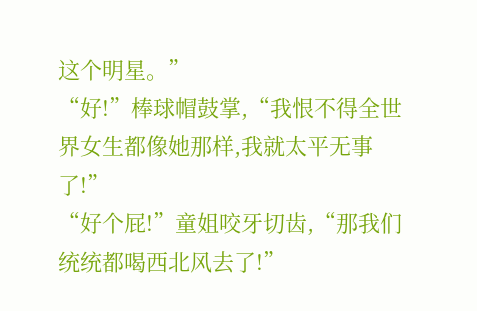这个明星。”
“好!”棒球帽鼓掌,“我恨不得全世界女生都像她那样,我就太平无事了!”
“好个屁!”童姐咬牙切齿,“那我们统统都喝西北风去了!”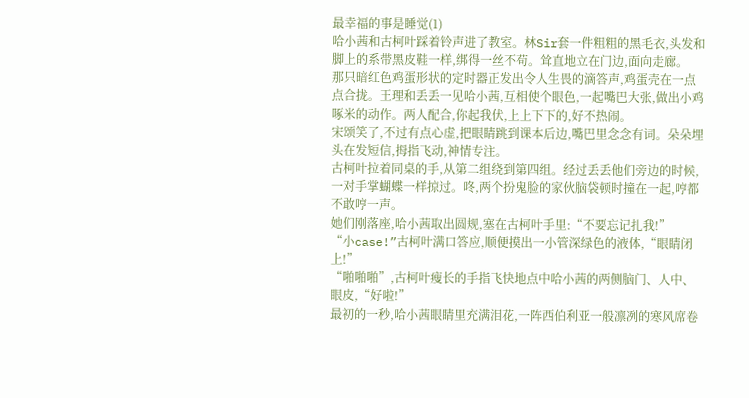最幸福的事是睡觉(1)
哈小茜和古柯叶踩着铃声进了教室。林Sir套一件粗粗的黑毛衣,头发和脚上的系带黑皮鞋一样,绑得一丝不苟。耸直地立在门边,面向走廊。
那只暗红色鸡蛋形状的定时器正发出令人生畏的滴答声,鸡蛋壳在一点点合拢。王理和丢丢一见哈小茜,互相使个眼色,一起嘴巴大张,做出小鸡啄米的动作。两人配合,你起我伏,上上下下的,好不热闹。
宋颂笑了,不过有点心虚,把眼睛跳到课本后边,嘴巴里念念有词。朵朵埋头在发短信,拇指飞动,神情专注。
古柯叶拉着同桌的手,从第二组绕到第四组。经过丢丢他们旁边的时候,一对手掌蝴蝶一样掠过。咚,两个扮鬼脸的家伙脑袋顿时撞在一起,哼都不敢哼一声。
她们刚落座,哈小茜取出圆规,塞在古柯叶手里:“不要忘记扎我!”
“小case!”古柯叶满口答应,顺便摸出一小管深绿色的液体,“眼睛闭上!”
“啪啪啪”,古柯叶瘦长的手指飞快地点中哈小茜的两侧脑门、人中、眼皮,“好啦!”
最初的一秒,哈小茜眼睛里充满泪花,一阵西伯利亚一般凛冽的寒风席卷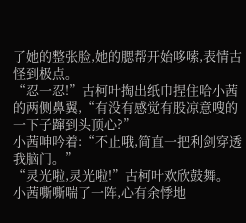了她的整张脸,她的腮帮开始哆嗦,表情古怪到极点。
“忍一忍!”古柯叶掏出纸巾捏住哈小茜的两侧鼻翼,“有没有感觉有股凉意嗖的一下子蹿到头顶心?”
小茜呻吟着:“不止哦,简直一把利剑穿透我脑门。”
“灵光啦,灵光啦!”古柯叶欢欣鼓舞。
小茜嘶嘶喘了一阵,心有余悸地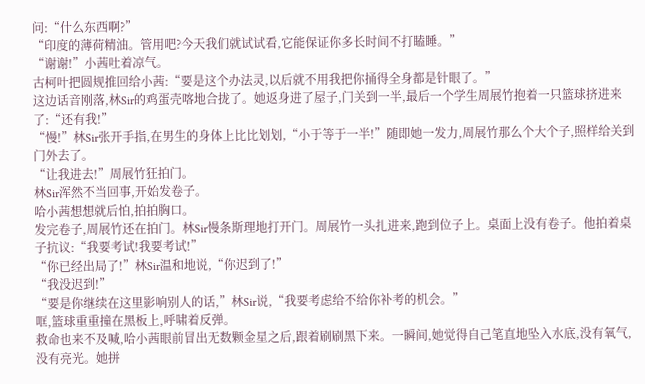问:“什么东西啊?”
“印度的薄荷精油。管用吧?今天我们就试试看,它能保证你多长时间不打瞌睡。”
“谢谢!”小茜吐着凉气。
古柯叶把圆规推回给小茜:“要是这个办法灵,以后就不用我把你捅得全身都是针眼了。”
这边话音刚落,林Sir的鸡蛋壳喀地合拢了。她返身进了屋子,门关到一半,最后一个学生周展竹抱着一只篮球挤进来了:“还有我!”
“慢!”林Sir张开手指,在男生的身体上比比划划,“小于等于一半!”随即她一发力,周展竹那么个大个子,照样给关到门外去了。
“让我进去!”周展竹狂拍门。
林Sir浑然不当回事,开始发卷子。
哈小茜想想就后怕,拍拍胸口。
发完卷子,周展竹还在拍门。林Sir慢条斯理地打开门。周展竹一头扎进来,跑到位子上。桌面上没有卷子。他拍着桌子抗议:“我要考试!我要考试!”
“你已经出局了!”林Sir温和地说,“你迟到了!”
“我没迟到!”
“要是你继续在这里影响别人的话,”林Sir说,“我要考虑给不给你补考的机会。”
哐,篮球重重撞在黑板上,呼啸着反弹。
救命也来不及喊,哈小茜眼前冒出无数颗金星之后,跟着刷刷黑下来。一瞬间,她觉得自己笔直地坠入水底,没有氧气,没有亮光。她拼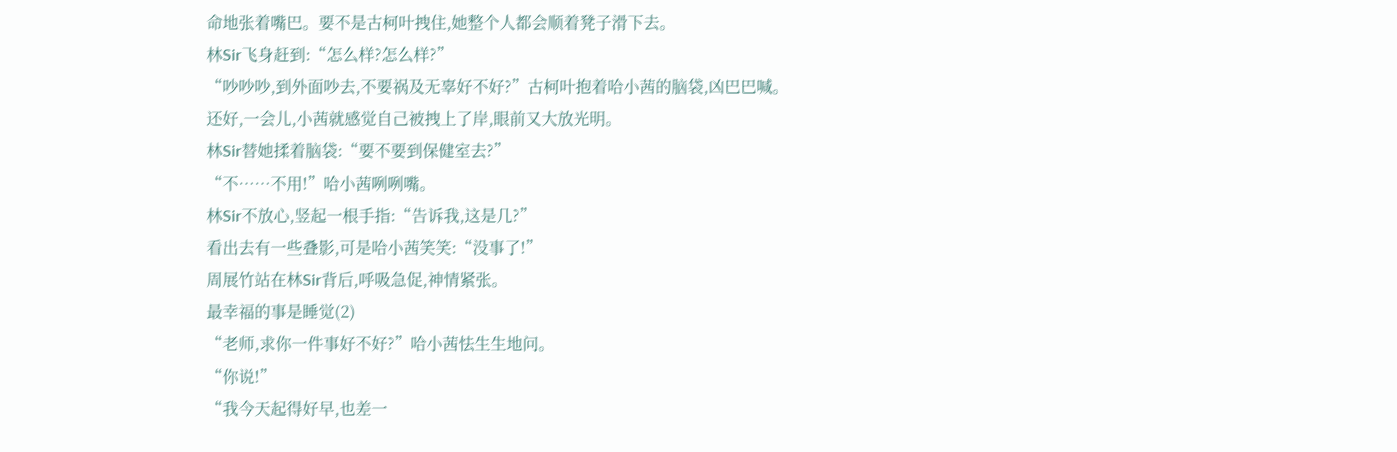命地张着嘴巴。要不是古柯叶拽住,她整个人都会顺着凳子滑下去。
林Sir飞身赶到:“怎么样?怎么样?”
“吵吵吵,到外面吵去,不要祸及无辜好不好?”古柯叶抱着哈小茜的脑袋,凶巴巴喊。
还好,一会儿,小茜就感觉自己被拽上了岸,眼前又大放光明。
林Sir替她揉着脑袋:“要不要到保健室去?”
“不……不用!”哈小茜咧咧嘴。
林Sir不放心,竖起一根手指:“告诉我,这是几?”
看出去有一些叠影,可是哈小茜笑笑:“没事了!”
周展竹站在林Sir背后,呼吸急促,神情紧张。
最幸福的事是睡觉(2)
“老师,求你一件事好不好?”哈小茜怯生生地问。
“你说!”
“我今天起得好早,也差一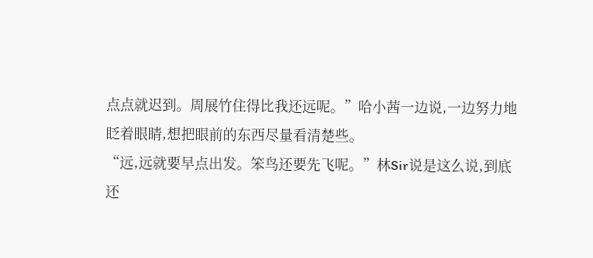点点就迟到。周展竹住得比我还远呢。”哈小茜一边说,一边努力地眨着眼睛,想把眼前的东西尽量看清楚些。
“远,远就要早点出发。笨鸟还要先飞呢。”林Sir说是这么说,到底还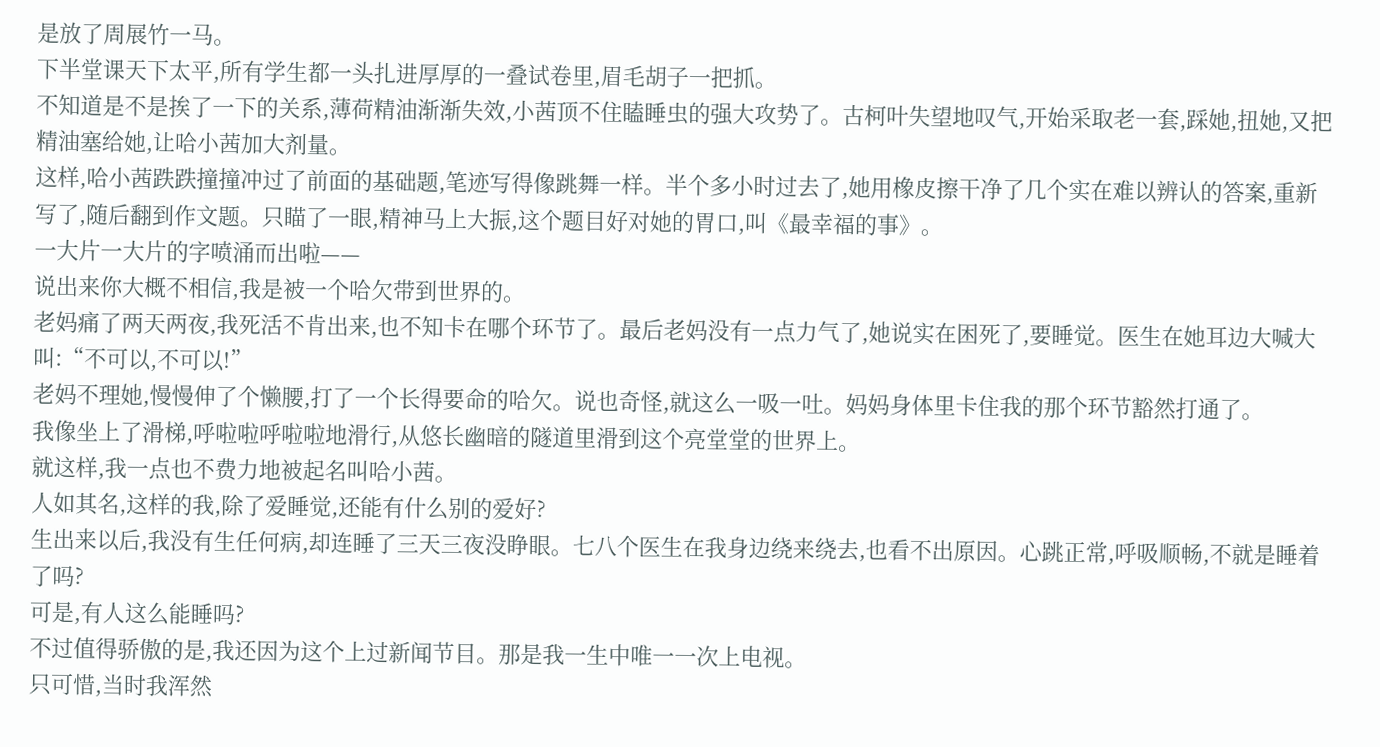是放了周展竹一马。
下半堂课天下太平,所有学生都一头扎进厚厚的一叠试卷里,眉毛胡子一把抓。
不知道是不是挨了一下的关系,薄荷精油渐渐失效,小茜顶不住瞌睡虫的强大攻势了。古柯叶失望地叹气,开始采取老一套,踩她,扭她,又把精油塞给她,让哈小茜加大剂量。
这样,哈小茜跌跌撞撞冲过了前面的基础题,笔迹写得像跳舞一样。半个多小时过去了,她用橡皮擦干净了几个实在难以辨认的答案,重新写了,随后翻到作文题。只瞄了一眼,精神马上大振,这个题目好对她的胃口,叫《最幸福的事》。
一大片一大片的字喷涌而出啦——
说出来你大概不相信,我是被一个哈欠带到世界的。
老妈痛了两天两夜,我死活不肯出来,也不知卡在哪个环节了。最后老妈没有一点力气了,她说实在困死了,要睡觉。医生在她耳边大喊大叫:“不可以,不可以!”
老妈不理她,慢慢伸了个懒腰,打了一个长得要命的哈欠。说也奇怪,就这么一吸一吐。妈妈身体里卡住我的那个环节豁然打通了。
我像坐上了滑梯,呼啦啦呼啦啦地滑行,从悠长幽暗的隧道里滑到这个亮堂堂的世界上。
就这样,我一点也不费力地被起名叫哈小茜。
人如其名,这样的我,除了爱睡觉,还能有什么别的爱好?
生出来以后,我没有生任何病,却连睡了三天三夜没睁眼。七八个医生在我身边绕来绕去,也看不出原因。心跳正常,呼吸顺畅,不就是睡着了吗?
可是,有人这么能睡吗?
不过值得骄傲的是,我还因为这个上过新闻节目。那是我一生中唯一一次上电视。
只可惜,当时我浑然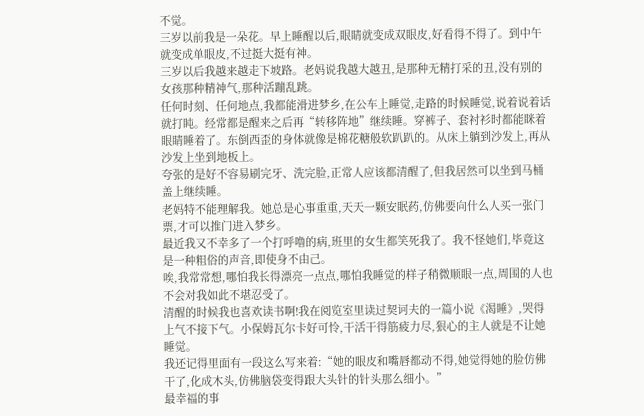不觉。
三岁以前我是一朵花。早上睡醒以后,眼睛就变成双眼皮,好看得不得了。到中午就变成单眼皮,不过挺大挺有神。
三岁以后我越来越走下坡路。老妈说我越大越丑,是那种无精打采的丑,没有别的女孩那种精神气,那种活蹦乱跳。
任何时刻、任何地点,我都能滑进梦乡,在公车上睡觉,走路的时候睡觉,说着说着话就打盹。经常都是醒来之后再“转移阵地”继续睡。穿裤子、套衬衫时都能眯着眼睛睡着了。东倒西歪的身体就像是棉花糖般软趴趴的。从床上躺到沙发上,再从沙发上坐到地板上。
夸张的是好不容易刷完牙、洗完脸,正常人应该都清醒了,但我居然可以坐到马桶盖上继续睡。
老妈特不能理解我。她总是心事重重,天天一颗安眠药,仿佛要向什么人买一张门票,才可以推门进入梦乡。
最近我又不幸多了一个打呼噜的病,班里的女生都笑死我了。我不怪她们,毕竟这是一种粗俗的声音,即使身不由己。
唉,我常常想,哪怕我长得漂亮一点点,哪怕我睡觉的样子稍微顺眼一点,周围的人也不会对我如此不堪忍受了。
清醒的时候我也喜欢读书啊!我在阅览室里读过契诃夫的一篇小说《渴睡》,哭得上气不接下气。小保姆瓦尔卡好可怜,干活干得筋疲力尽,狠心的主人就是不让她睡觉。
我还记得里面有一段这么写来着:“她的眼皮和嘴唇都动不得,她觉得她的脸仿佛干了,化成木头,仿佛脑袋变得跟大头针的针头那么细小。”
最幸福的事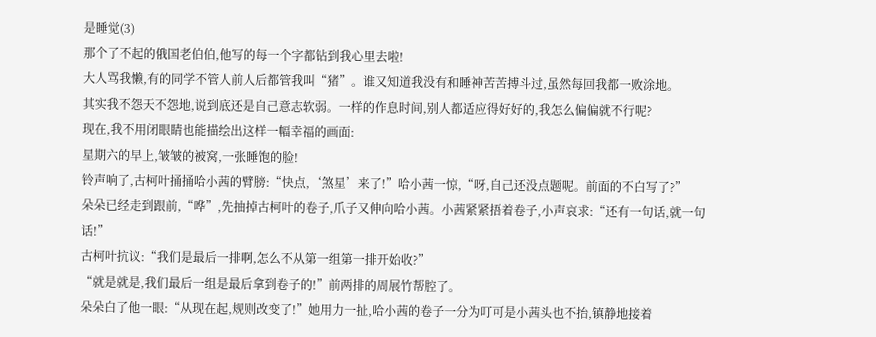是睡觉(3)
那个了不起的俄国老伯伯,他写的每一个字都钻到我心里去啦!
大人骂我懒,有的同学不管人前人后都管我叫“猪”。谁又知道我没有和睡神苦苦搏斗过,虽然每回我都一败涂地。
其实我不怨天不怨地,说到底还是自己意志软弱。一样的作息时间,别人都适应得好好的,我怎么偏偏就不行呢?
现在,我不用闭眼睛也能描绘出这样一幅幸福的画面:
星期六的早上,皱皱的被窝,一张睡饱的脸!
铃声响了,古柯叶捅捅哈小茜的臂膀:“快点,‘煞星’来了!”哈小茜一惊,“呀,自己还没点题呢。前面的不白写了?”
朵朵已经走到跟前,“哗”,先抽掉古柯叶的卷子,爪子又伸向哈小茜。小茜紧紧捂着卷子,小声哀求:“还有一句话,就一句话!”
古柯叶抗议:“我们是最后一排啊,怎么不从第一组第一排开始收?”
“就是就是,我们最后一组是最后拿到卷子的!”前两排的周展竹帮腔了。
朵朵白了他一眼:“从现在起,规则改变了!”她用力一扯,哈小茜的卷子一分为叮可是小茜头也不抬,镇静地接着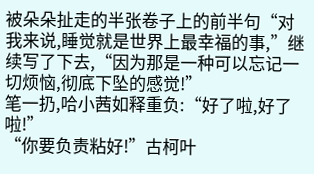被朵朵扯走的半张卷子上的前半句“对我来说,睡觉就是世界上最幸福的事,”继续写了下去,“因为那是一种可以忘记一切烦恼,彻底下坠的感觉!”
笔一扔,哈小茜如释重负:“好了啦,好了啦!”
“你要负责粘好!”古柯叶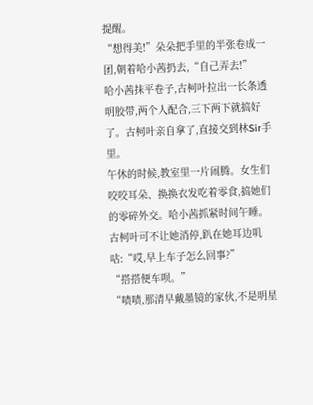提醒。
“想得美!”朵朵把手里的半张卷成一团,朝着哈小茜扔去,“自己弄去!”
哈小茜抹平卷子,古柯叶拉出一长条透明胶带,两个人配合,三下两下就搞好了。古柯叶亲自拿了,直接交到林Sir手里。
午休的时候,教室里一片闹腾。女生们咬咬耳朵、换换衣发吃着零食,搞她们的零碎外交。哈小茜抓紧时间午睡。古柯叶可不让她消停,趴在她耳边叽咕:“哎,早上车子怎么回事?”
“搭搭便车呗。”
“啧啧,那清早戴墨镜的家伙,不是明星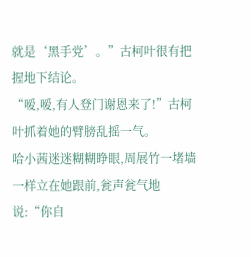就是‘黑手党’。”古柯叶很有把握地下结论。
“嗳,嗳,有人登门谢恩来了!”古柯叶抓着她的臂膀乱摇一气。
哈小茜迷迷糊糊睁眼,周展竹一堵墙一样立在她跟前,瓮声瓮气地说:“你自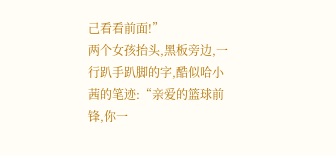己看看前面!”
两个女孩抬头,黑板旁边,一行趴手趴脚的字,酷似哈小茜的笔迹:“亲爱的篮球前锋,你一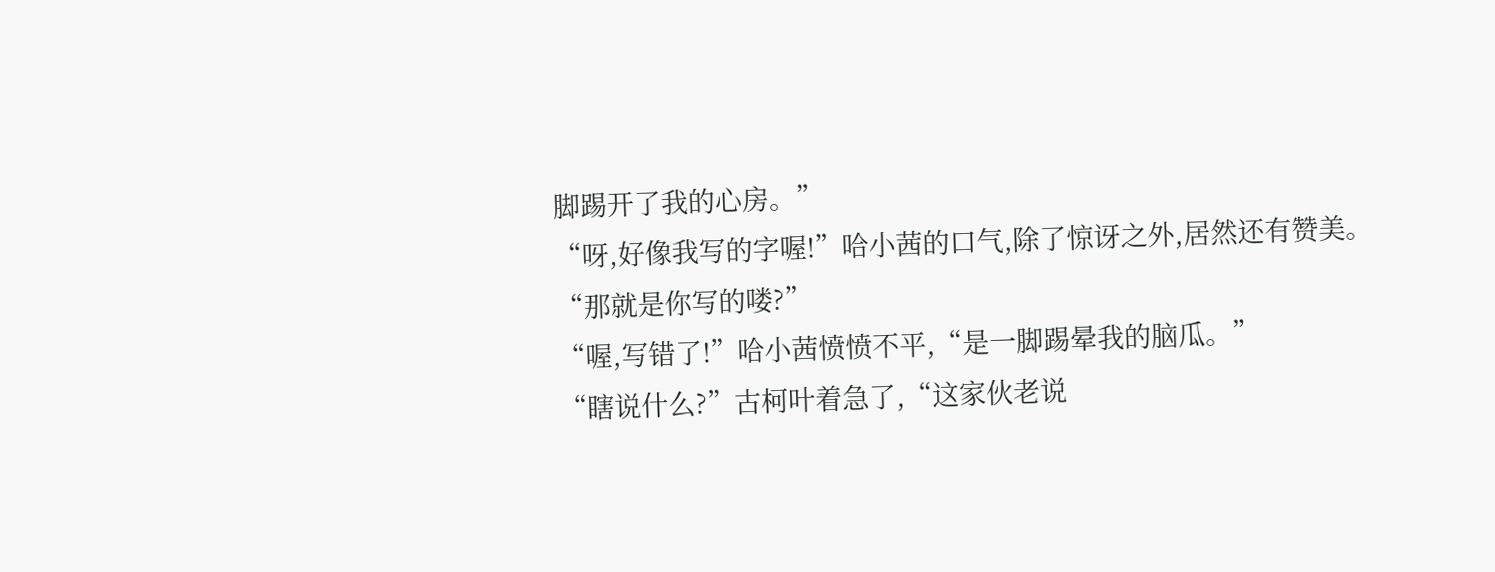脚踢开了我的心房。”
“呀,好像我写的字喔!”哈小茜的口气,除了惊讶之外,居然还有赞美。
“那就是你写的喽?”
“喔,写错了!”哈小茜愤愤不平,“是一脚踢晕我的脑瓜。”
“瞎说什么?”古柯叶着急了,“这家伙老说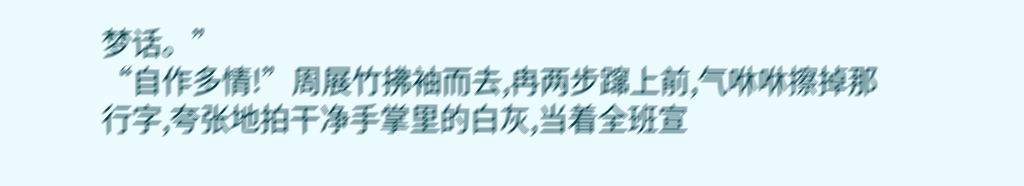梦话。”
“自作多情!”周展竹拂袖而去,冉两步蹿上前,气咻咻擦掉那行字,夸张地拍干净手掌里的白灰,当着全班宣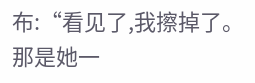布:“看见了,我擦掉了。那是她一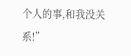个人的事,和我没关系!”